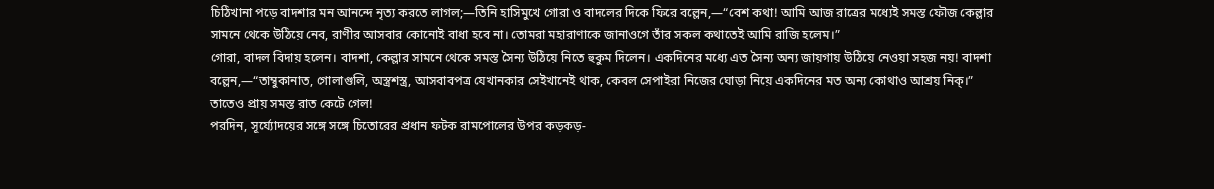চিঠিখানা পড়ে বাদশার মন আনন্দে নৃত্য করতে লাগল;—তিনি হাসিমুখে গোরা ও বাদলের দিকে ফিরে বল্লেন,—“বেশ কথা! আমি আজ রাত্রের মধ্যেই সমস্ত ফৌজ কেল্লার সামনে থেকে উঠিয়ে নেব, রাণীর আসবার কোনোই বাধা হবে না। তোমরা মহারাণাকে জানাওগে তাঁর সকল কথাতেই আমি রাজি হলেম।”
গোরা, বাদল বিদায় হলেন। বাদশা, কেল্লার সামনে থেকে সমস্ত সৈন্য উঠিয়ে নিতে হুকুম দিলেন। একদিনের মধ্যে এত সৈন্য অন্য জায়গায় উঠিয়ে নেওয়া সহজ নয়! বাদশা বল্লেন,—“তাম্বুকানাত, গোলাগুলি, অস্ত্রশস্ত্র, আসবাবপত্র যেখানকার সেইখানেই থাক, কেবল সেপাইরা নিজের ঘোড়া নিয়ে একদিনের মত অন্য কোথাও আশ্রয় নিক্।” তাতেও প্রায় সমস্ত রাত কেটে গেল!
পরদিন, সূর্য্যোদয়ের সঙ্গে সঙ্গে চিতোরের প্রধান ফটক রামপোলের উপর কড়কড়-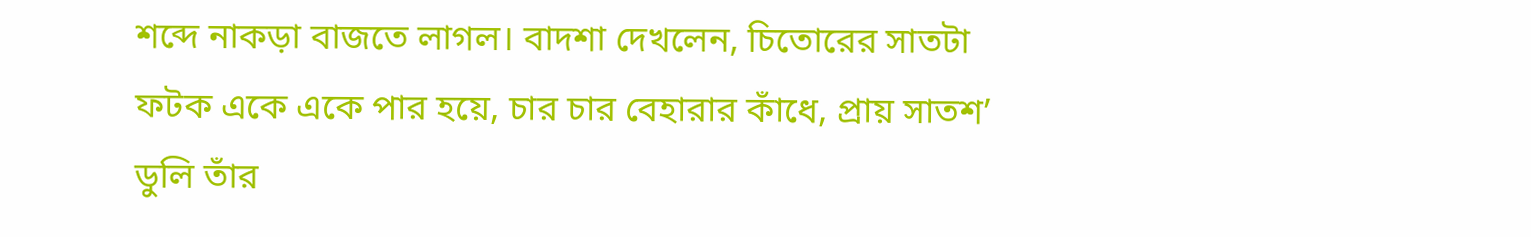শব্দে নাকড়া বাজতে লাগল। বাদশা দেখলেন, চিতোরের সাতটা ফটক একে একে পার হয়ে, চার চার বেহারার কাঁধে, প্রায় সাতশ’ ডুলি তাঁর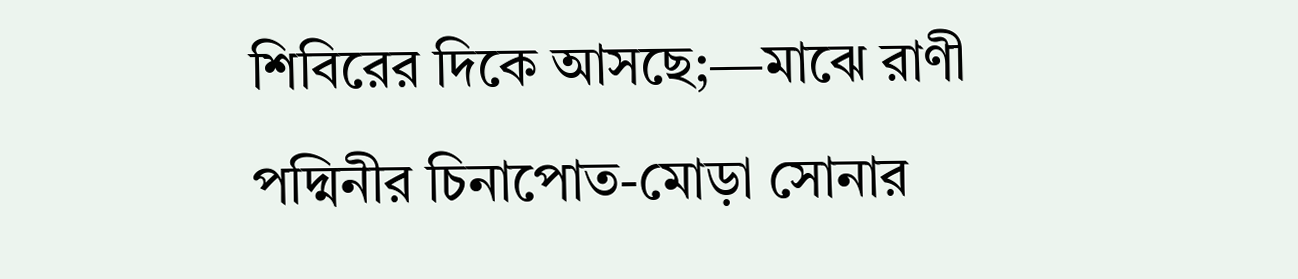শিবিরের দিকে আসছে;—মাঝে রাণী পদ্মিনীর চিনাপোত-মোড়া সোনার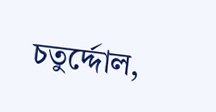চতুর্দ্দোল,